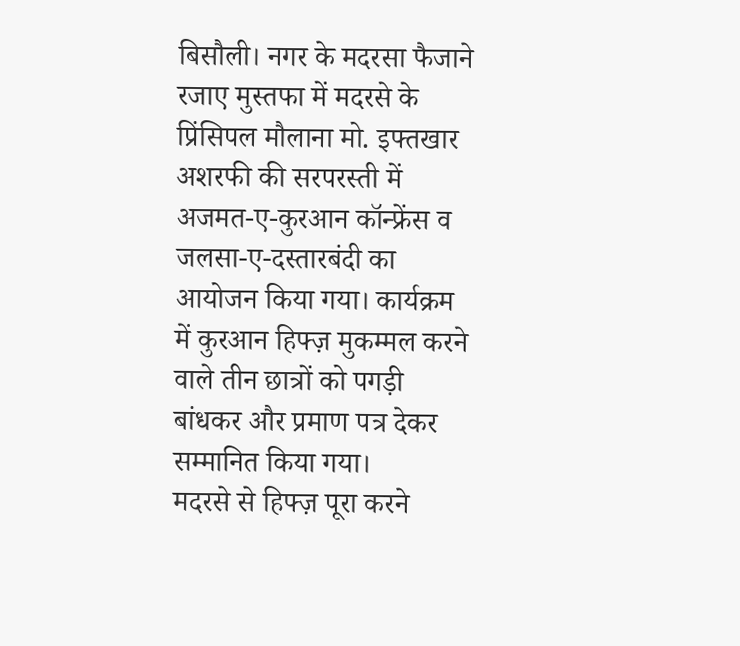बिसौली। नगर के मदरसा फैजाने रजाए मुस्तफा में मदरसे के प्रिंसिपल मौलाना मो. इफ्तखार अशरफी की सरपरस्ती में अजमत-ए-कुरआन कॉन्फ्रेंस व जलसा-ए-दस्तारबंदी का आयोजन किया गया। कार्यक्रम में कुरआन हिफ्ज़ मुकम्मल करने वाले तीन छात्रों को पगड़ी बांधकर और प्रमाण पत्र देकर सम्मानित किया गया।
मदरसे से हिफ्ज़ पूरा करने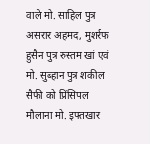वाले मो. साहिल पुत्र असरार अहमद, मुशर्रफ हुसैन पुत्र रुस्तम खां एवं मो. सुब्हान पुत्र शकील सैफी को प्रिंसिपल मौलाना मो. इफ्तखार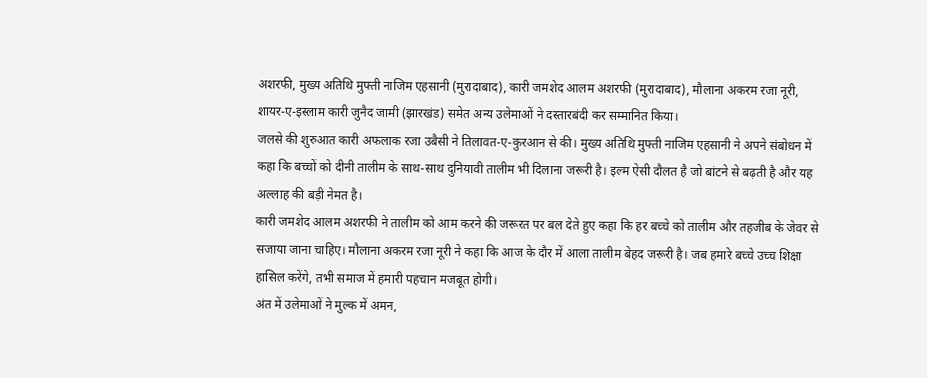अशरफी, मुख्य अतिथि मुफ्ती नाजिम एहसानी (मुरादाबाद), कारी जमशेद आलम अशरफी (मुरादाबाद), मौलाना अकरम रजा नूरी, शायर-ए-इस्लाम कारी जुनैद जामी (झारखंड) समेत अन्य उलेमाओं ने दस्तारबंदी कर सम्मानित किया।
जलसे की शुरुआत कारी अफलाक रजा उबैसी ने तिलावत-ए-कुरआन से की। मुख्य अतिथि मुफ्ती नाजिम एहसानी ने अपने संबोधन में कहा कि बच्चों को दीनी तालीम के साथ-साथ दुनियावी तालीम भी दिलाना जरूरी है। इल्म ऐसी दौलत है जो बांटने से बढ़ती है और यह अल्लाह की बड़ी नेमत है।
कारी जमशेद आलम अशरफी ने तालीम को आम करने की जरूरत पर बल देते हुए कहा कि हर बच्चे को तालीम और तहजीब के जेवर से सजाया जाना चाहिए। मौलाना अकरम रजा नूरी ने कहा कि आज के दौर में आला तालीम बेहद जरूरी है। जब हमारे बच्चे उच्च शिक्षा हासिल करेंगे, तभी समाज में हमारी पहचान मजबूत होगी।
अंत में उलेमाओं ने मुल्क में अमन,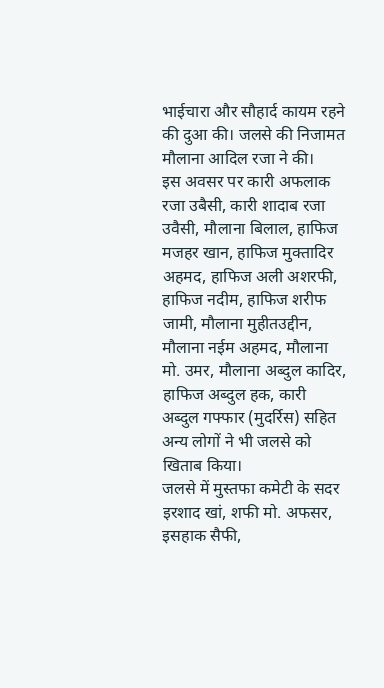भाईचारा और सौहार्द कायम रहने की दुआ की। जलसे की निजामत मौलाना आदिल रजा ने की।
इस अवसर पर कारी अफलाक रजा उबैसी, कारी शादाब रजा उवैसी, मौलाना बिलाल, हाफिज मजहर खान, हाफिज मुक्तादिर अहमद, हाफिज अली अशरफी, हाफिज नदीम, हाफिज शरीफ जामी, मौलाना मुहीतउद्दीन, मौलाना नईम अहमद, मौलाना मो. उमर, मौलाना अब्दुल कादिर, हाफिज अब्दुल हक, कारी अब्दुल गफ्फार (मुदर्रिस) सहित अन्य लोगों ने भी जलसे को खिताब किया।
जलसे में मुस्तफा कमेटी के सदर इरशाद खां, शफी मो. अफसर, इसहाक सैफी,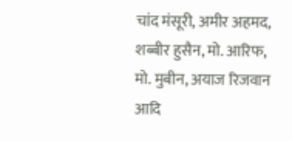चांद मंसूरी, अमीर अहमद, शब्बीर हुसैन, मो. आरिफ, मो. मुबीन, अयाज रिजवान आदि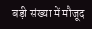बड़ी संख्या में मौजूद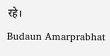रहे।
Budaun Amarprabhat